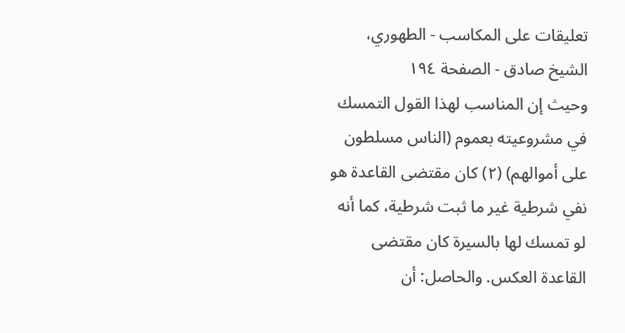تعليقات على المكاسب - الطهوري، الشيخ صادق - الصفحة ١٩٤
وحيث إن المناسب لهذا القول التمسك في مشروعيته بعموم (الناس مسلطون على أموالهم) (٢) كان مقتضى القاعدة هو نفي شرطية غير ما ثبت شرطية، كما أنه لو تمسك لها بالسيرة كان مقتضى القاعدة العكس. والحاصل: أن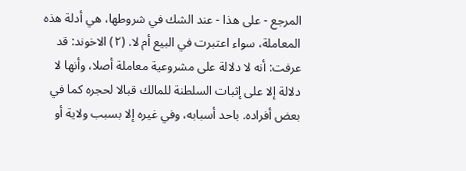المرجع - على هذا - عند الشك في شروطها، هي أدلة هذه المعاملة، سواء اعتبرت في البيع أم لا. (٢) الاخوند: قد عرفت: أنه لا دلالة على مشروعية معاملة أصلا، وأنها لا دلالة إلا على إثبات السلطنة للمالك قبالا لحجره كما في بعض أفراده. باحد أسبابه، وفي غيره إلا بسبب ولاية أو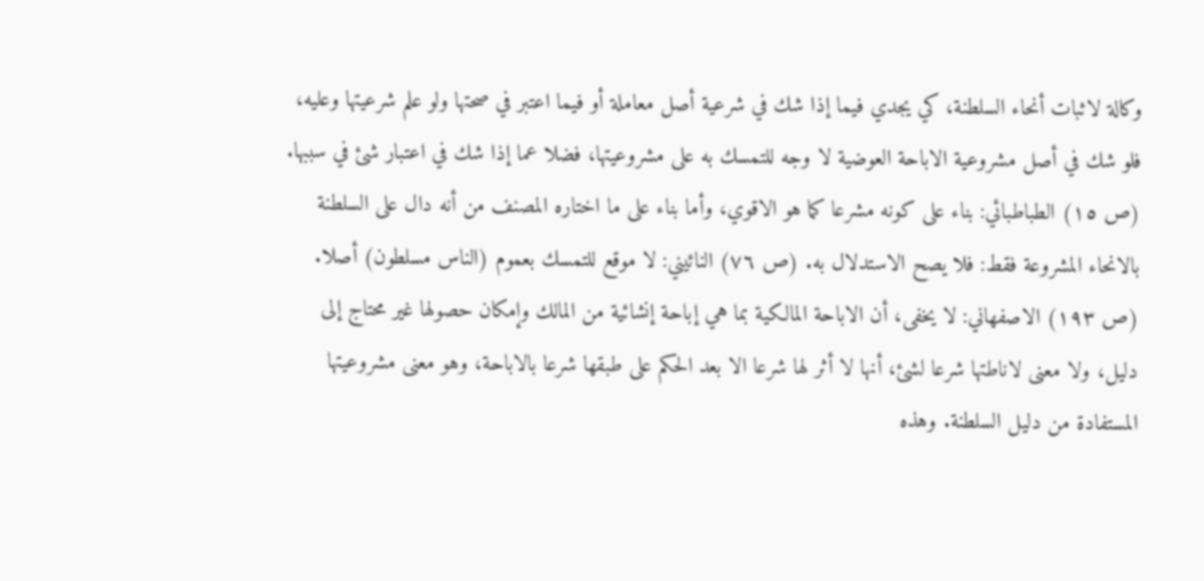وكالة لاثبات أنحاء السلطنة، كي يجدي فيما إذا شك في شرعية أصل معاملة أو فيما اعتبر في صحتها ولو علم شرعيتها وعليه، فلو شك في أصل مشروعية الاباحة العوضية لا وجه للتمسك به على مشروعيتها، فضلا عما إذا شك في اعتبار شئ في سببها. (ص ١٥) الطباطبائي: بناء على كونه مشرعا كما هو الاقوي، وأما بناء على ما اختاره المصنف من أنه دال على السلطنة بالانحاء المشروعة فقط: فلا يصح الاستدلال به. (ص ٧٦) النائيني: لا موقع للتمسك بعموم (الناس مسلطون) أصلا. (ص ١٩٣) الاصفهاني: لا يخفى، أن الاباحة المالكية بما هي إباحة إنشائية من المالك وإمكان حصولها غير محتاج إلى دليل، ولا معنى لاناطتها شرعا لشئ، أنها لا أثر لها شرعا الا بعد الحكم على طبقها شرعا بالاباحة، وهو معنى مشروعيتها المستفادة من دليل السلطنة. وهذه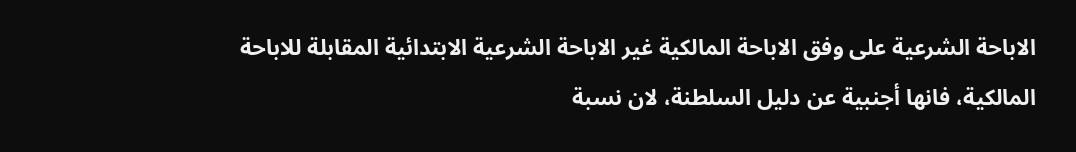الاباحة الشرعية على وفق الاباحة المالكية غير الاباحة الشرعية الابتدائية المقابلة للاباحة المالكية، فانها أجنبية عن دليل السلطنة، لان نسبة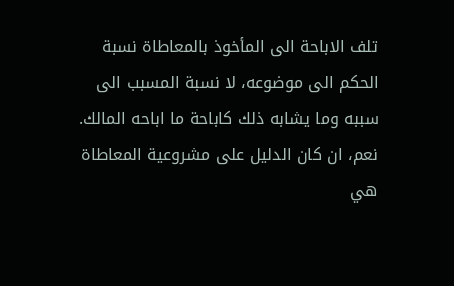تلف الاباحة الى المأخوذ بالمعاطاة نسبة الحكم الى موضوعه، لا نسبة المسبب الى سببه وما يشابه ذلك كاباحة ما اباحه المالك. نعم، ان كان الدليل على مشروعية المعاطاة هي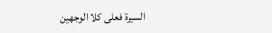السيرة فعلى كلا الوجهين